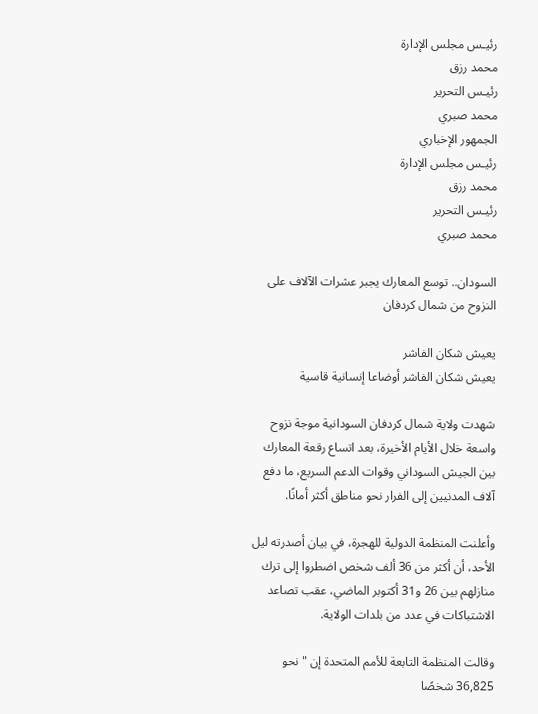رئيـس مجلس الإدارة
محمد رزق
رئيـس التحرير
محمد صبري
الجمهور الإخباري
رئيـس مجلس الإدارة
محمد رزق
رئيـس التحرير
محمد صبري

السودان.. توسع المعارك يجبر عشرات الآلاف على النزوح من شمال كردفان

يعيش شكان الفاشر
يعيش شكان الفاشر أوضاعا إنسانية قاسية

شهدت ولاية شمال كردفان السودانية موجة نزوح واسعة خلال الأيام الأخيرة، بعد اتساع رقعة المعارك بين الجيش السوداني وقوات الدعم السريع، ما دفع آلاف المدنيين إلى الفرار نحو مناطق أكثر أمانًا.

وأعلنت المنظمة الدولية للهجرة، في بيان أصدرته ليل الأحد، أن أكثر من 36 ألف شخص اضطروا إلى ترك منازلهم بين 26 و31 أكتوبر الماضي، عقب تصاعد الاشتباكات في عدد من بلدات الولاية.

وقالت المنظمة التابعة للأمم المتحدة إن "نحو 36,825 شخصًا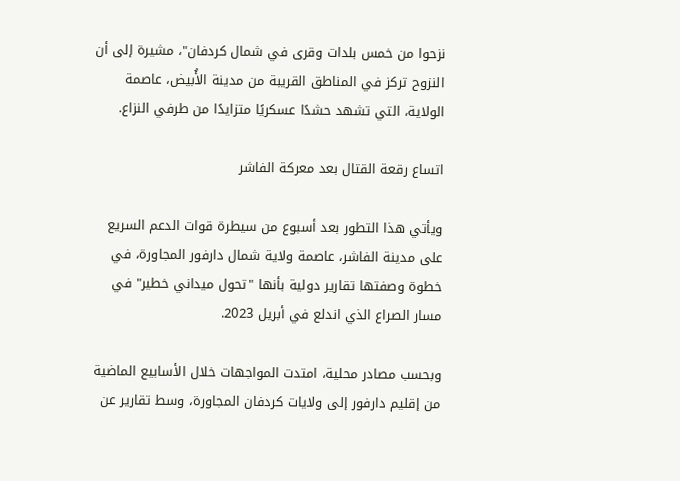نزحوا من خمس بلدات وقرى في شمال كردفان"، مشيرة إلى أن النزوح تركز في المناطق القريبة من مدينة الأُبيض، عاصمة الولاية، التي تشهد حشدًا عسكريًا متزايدًا من طرفي النزاع.

اتساع رقعة القتال بعد معركة الفاشر

ويأتي هذا التطور بعد أسبوع من سيطرة قوات الدعم السريع على مدينة الفاشر، عاصمة ولاية شمال دارفور المجاورة، في خطوة وصفتها تقارير دولية بأنها "تحول ميداني خطير" في مسار الصراع الذي اندلع في أبريل 2023.

وبحسب مصادر محلية، امتدت المواجهات خلال الأسابيع الماضية من إقليم دارفور إلى ولايات كردفان المجاورة، وسط تقارير عن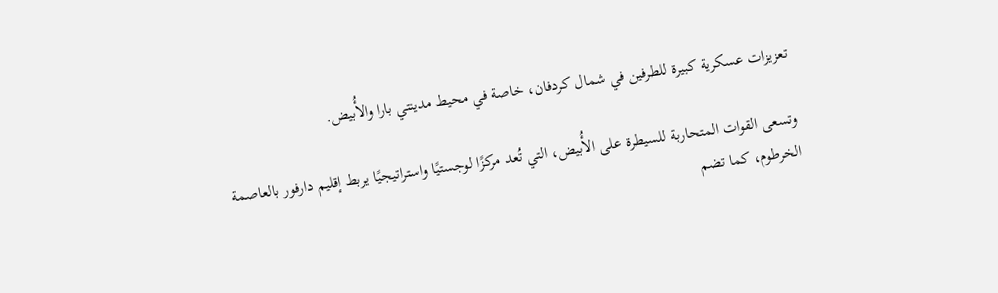تعزيزات عسكرية كبيرة للطرفين في شمال كردفان، خاصة في محيط مدينتي بارا والأُبيض.

وتسعى القوات المتحاربة للسيطرة على الأُبيض، التي تُعد مركزًا لوجستيًا واستراتيجيًا يربط إقليم دارفور بالعاصمة الخرطوم، كما تضم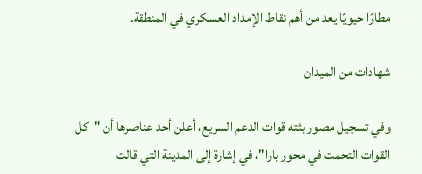مطارًا حيويًا يعد من أهم نقاط الإمداد العسكري في المنطقة.

شهادات من الميدان

وفي تسجيل مصور بثته قوات الدعم السريع، أعلن أحد عناصرها أن "كل القوات التحمت في محور بارا"، في إشارة إلى المدينة التي قالت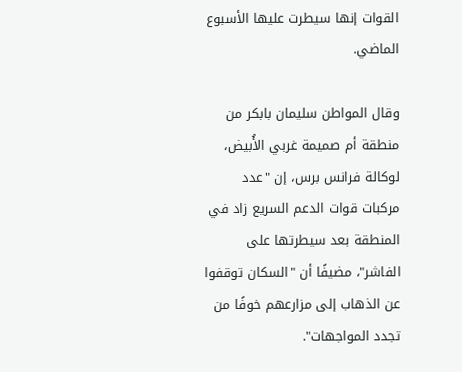القوات إنها سيطرت عليها الأسبوع الماضي.

وقال المواطن سليمان بابكر من منطقة أم صميمة غربي الأُبيض، لوكالة فرانس برس، إن "عدد مركبات قوات الدعم السريع زاد في المنطقة بعد سيطرتها على الفاشر"، مضيفًا أن "السكان توقفوا عن الذهاب إلى مزارعهم خوفًا من تجدد المواجهات".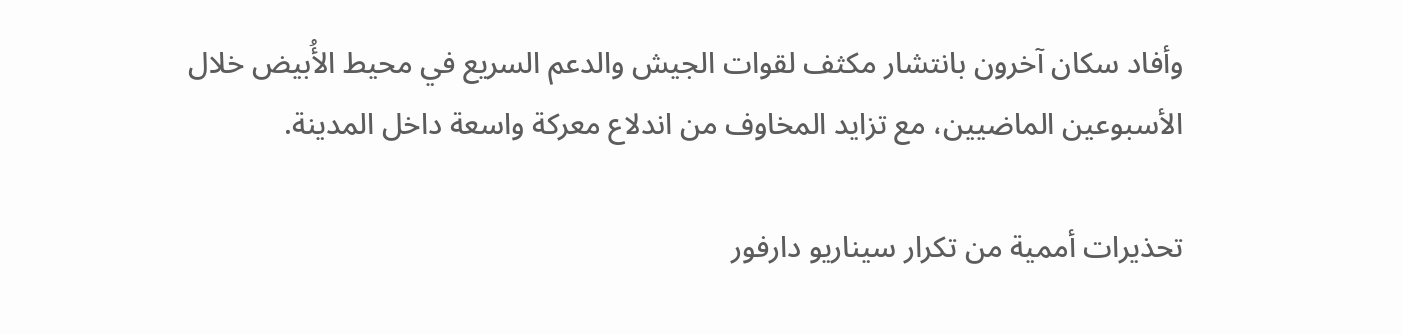وأفاد سكان آخرون بانتشار مكثف لقوات الجيش والدعم السريع في محيط الأُبيض خلال الأسبوعين الماضيين، مع تزايد المخاوف من اندلاع معركة واسعة داخل المدينة.

تحذيرات أممية من تكرار سيناريو دارفور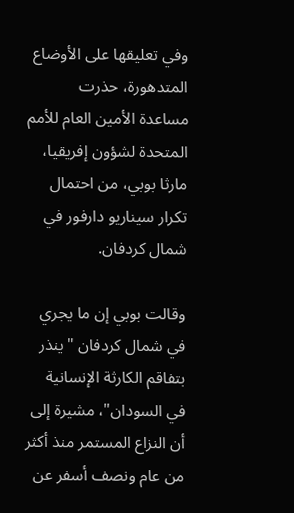وفي تعليقها على الأوضاع المتدهورة، حذرت مساعدة الأمين العام للأمم المتحدة لشؤون إفريقيا، مارثا بوبي، من احتمال تكرار سيناريو دارفور في شمال كردفان.

وقالت بوبي إن ما يجري في شمال كردفان "ينذر بتفاقم الكارثة الإنسانية في السودان"، مشيرة إلى أن النزاع المستمر منذ أكثر من عام ونصف أسفر عن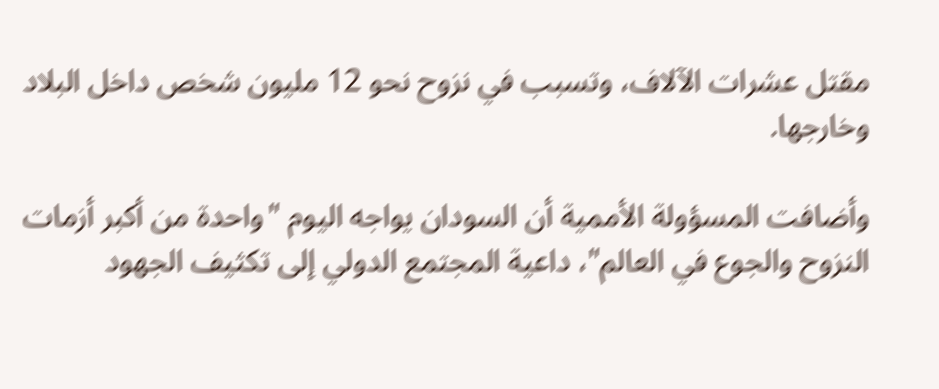مقتل عشرات الآلاف، وتسبب في نزوح نحو 12 مليون شخص داخل البلاد وخارجها.

وأضافت المسؤولة الأممية أن السودان يواجه اليوم "واحدة من أكبر أزمات النزوح والجوع في العالم"، داعية المجتمع الدولي إلى تكثيف الجهود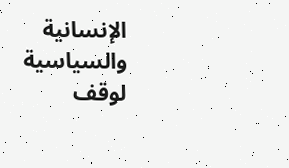الإنسانية والسياسية لوقف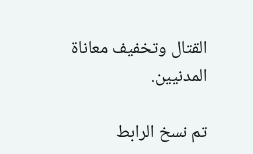القتال وتخفيف معاناة المدنيين.

تم نسخ الرابط